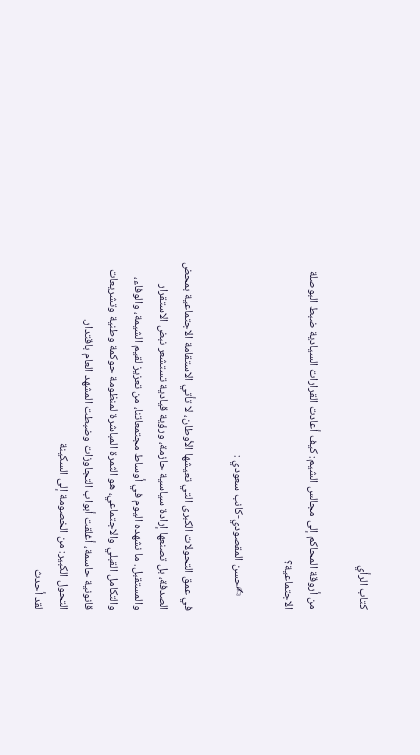كتاب الرأي

من أروقة المحاكم إلى مجالس الشيم: كيف أعادت القرارات السيادية ضبط البوصلة الاجتماعية؟

     ✍حسن المقصودي-كانب سعودي :

في عمق التحولات الكبرى التي تعيشها الأوطان، لا تأتي الاستقامة الاجتماعية بمحض الصدفة، بل تصنعها إرادة سياسية حازمة، ورؤية قيادية تستشعر نبض الاستقرار والمستقبل. ما نشهده اليوم في أوساط مجتمعاتنا، من تعزيز لقيم الشيمة، والوفاء، والتكامل القبلي والاجتماعي، هو الثمرة المباشرة لمنظومة حوكمة وطنية وتشريعات قانونية حاسمة، أغلقت أبواب التجاوزات وضبطت المشهد العام باقتدار.
التحول الكبير: من الخصومة إلى السكينة
لقد أحدث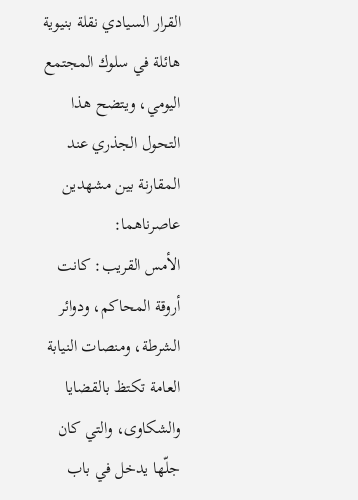القرار السيادي نقلة بنيوية هائلة في سلوك المجتمع اليومي، ويتضح هذا التحول الجذري عند المقارنة بين مشهدين عاصرناهما:
الأمس القريب: كانت أروقة المحاكم، ودوائر الشرطة، ومنصات النيابة العامة تكتظ بالقضايا والشكاوى، والتي كان جلّها يدخل في باب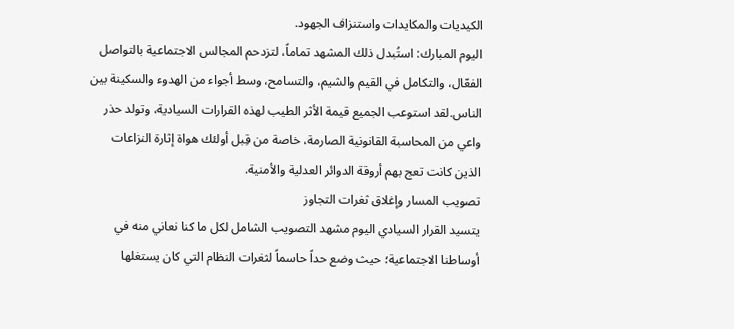الكيديات والمكايدات واستنزاف الجهود.
اليوم المبارك: استُبدل ذلك المشهد تماماً، لتزدحم المجالس الاجتماعية بالتواصل الفعّال، والتكامل في القيم والشيم، والتسامح، وسط أجواء من الهدوء والسكينة بين الناس.لقد استوعب الجميع قيمة الأثر الطيب لهذه القرارات السيادية، وتولد حذر واعي من المحاسبة القانونية الصارمة، خاصة من قِبل أولئك هواة إثارة النزاعات الذين كانت تعج بهم أروقة الدوائر العدلية والأمنية.
تصويب المسار وإغلاق ثغرات التجاوز
يتسيد القرار السيادي اليوم مشهد التصويب الشامل لكل ما كنا نعاني منه في أوساطنا الاجتماعية؛ حيث وضع حداً حاسماً لثغرات النظام التي كان يستغلها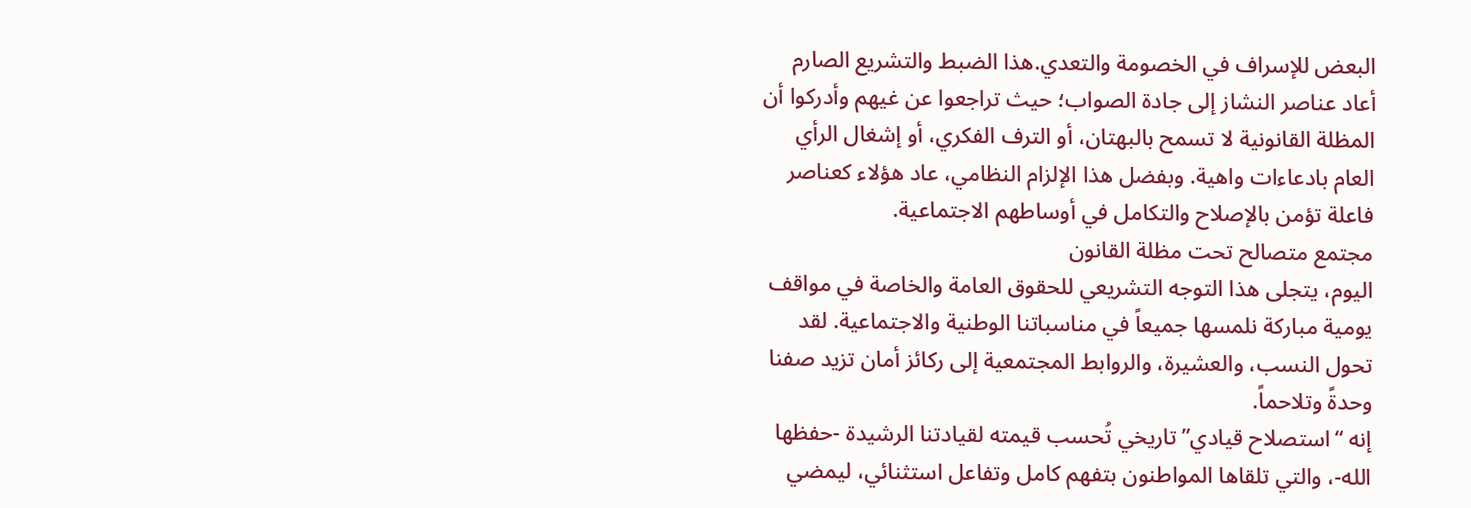البعض للإسراف في الخصومة والتعدي.هذا الضبط والتشريع الصارم أعاد عناصر النشاز إلى جادة الصواب؛ حيث تراجعوا عن غيهم وأدركوا أن المظلة القانونية لا تسمح بالبهتان، أو الترف الفكري، أو إشغال الرأي العام بادعاءات واهية. وبفضل هذا الإلزام النظامي، عاد هؤلاء كعناصر فاعلة تؤمن بالإصلاح والتكامل في أوساطهم الاجتماعية.
مجتمع متصالح تحت مظلة القانون
اليوم، يتجلى هذا التوجه التشريعي للحقوق العامة والخاصة في مواقف يومية مباركة نلمسها جميعاً في مناسباتنا الوطنية والاجتماعية. لقد تحول النسب، والعشيرة، والروابط المجتمعية إلى ركائز أمان تزيد صفنا وحدةً وتلاحماً.
إنه “استصلاح قيادي” تاريخي تُحسب قيمته لقيادتنا الرشيدة -حفظها الله-، والتي تلقاها المواطنون بتفهم كامل وتفاعل استثنائي، ليمضي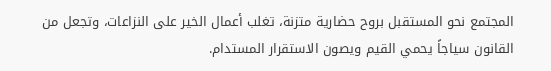المجتمع نحو المستقبل بروح حضارية متزنة، تغلب أعمال الخير على النزاعات، وتجعل من القانون سياجاً يحمي القيم ويصون الاستقرار المستدام.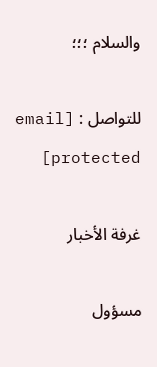والسلام ؛؛؛

للتواصل : [email protected]

غرفة الأخبار

مسؤول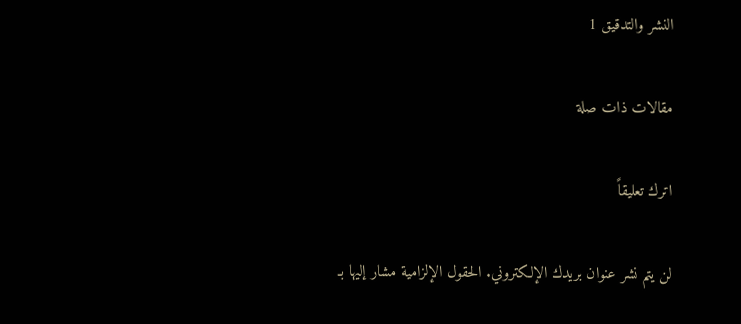النشر والتدقيق 1

مقالات ذات صلة

اترك تعليقاً

لن يتم نشر عنوان بريدك الإلكتروني. الحقول الإلزامية مشار إليها بـ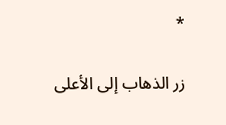*

زر الذهاب إلى الأعلى